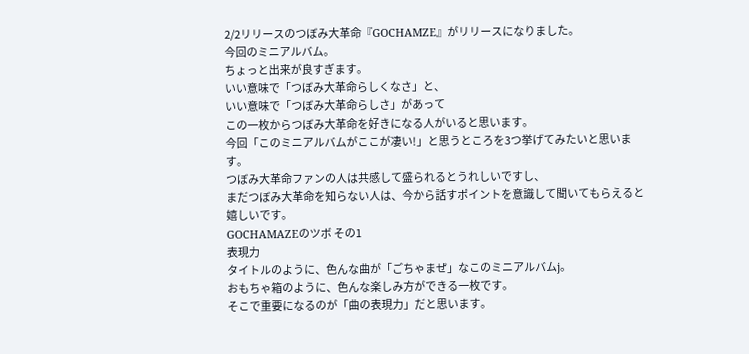2/2リリースのつぼみ大革命『GOCHAMZE』がリリースになりました。
今回のミニアルバム。
ちょっと出来が良すぎます。
いい意味で「つぼみ大革命らしくなさ」と、
いい意味で「つぼみ大革命らしさ」があって
この一枚からつぼみ大革命を好きになる人がいると思います。
今回「このミニアルバムがここが凄い!」と思うところを3つ挙げてみたいと思います。
つぼみ大革命ファンの人は共感して盛られるとうれしいですし、
まだつぼみ大革命を知らない人は、今から話すポイントを意識して聞いてもらえると嬉しいです。
GOCHAMAZEのツボ その1
表現力
タイトルのように、色んな曲が「ごちゃまぜ」なこのミニアルバムj。
おもちゃ箱のように、色んな楽しみ方ができる一枚です。
そこで重要になるのが「曲の表現力」だと思います。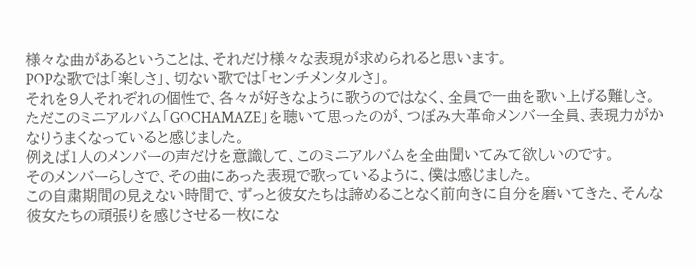様々な曲があるということは、それだけ様々な表現が求められると思います。
POPな歌では「楽しさ」、切ない歌では「センチメンタルさ」。
それを9人それぞれの個性で、各々が好きなように歌うのではなく、全員で一曲を歌い上げる難しさ。
ただこのミニアルバム「GOCHAMAZE」を聴いて思ったのが、つぼみ大革命メンバー全員、表現力がかなりうまくなっていると感じました。
例えば1人のメンバーの声だけを意識して、このミニアルバムを全曲聞いてみて欲しいのです。
そのメンバーらしさで、その曲にあった表現で歌っているように、僕は感じました。
この自粛期間の見えない時間で、ずっと彼女たちは諦めることなく前向きに自分を磨いてきた、そんな彼女たちの頑張りを感じさせる一枚にな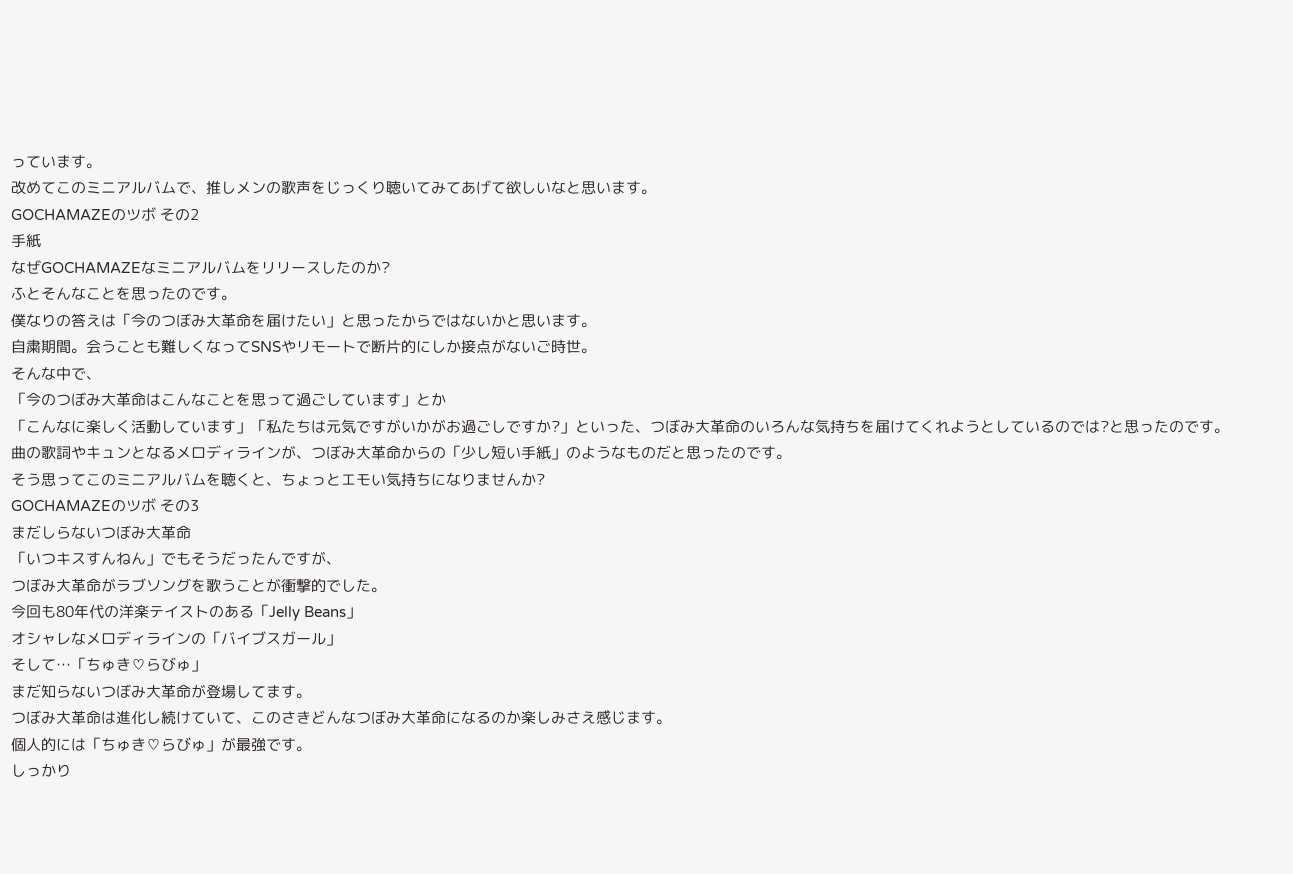っています。
改めてこのミニアルバムで、推しメンの歌声をじっくり聴いてみてあげて欲しいなと思います。
GOCHAMAZEのツボ その2
手紙
なぜGOCHAMAZEなミニアルバムをリリースしたのか?
ふとそんなことを思ったのです。
僕なりの答えは「今のつぼみ大革命を届けたい」と思ったからではないかと思います。
自粛期間。会うことも難しくなってSNSやリモートで断片的にしか接点がないご時世。
そんな中で、
「今のつぼみ大革命はこんなことを思って過ごしています」とか
「こんなに楽しく活動しています」「私たちは元気ですがいかがお過ごしですか?」といった、つぼみ大革命のいろんな気持ちを届けてくれようとしているのでは?と思ったのです。
曲の歌詞やキュンとなるメロディラインが、つぼみ大革命からの「少し短い手紙」のようなものだと思ったのです。
そう思ってこのミニアルバムを聴くと、ちょっとエモい気持ちになりませんか?
GOCHAMAZEのツボ その3
まだしらないつぼみ大革命
「いつキスすんねん」でもそうだったんですが、
つぼみ大革命がラブソングを歌うことが衝撃的でした。
今回も80年代の洋楽テイストのある「Jelly Beans」
オシャレなメロディラインの「バイブスガール」
そして…「ちゅき♡らびゅ」
まだ知らないつぼみ大革命が登場してます。
つぼみ大革命は進化し続けていて、このさきどんなつぼみ大革命になるのか楽しみさえ感じます。
個人的には「ちゅき♡らびゅ」が最強です。
しっかり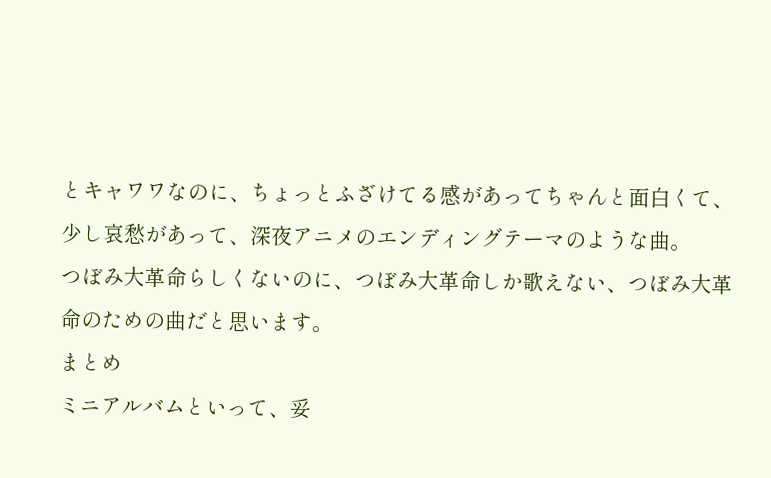とキャワワなのに、ちょっとふざけてる感があってちゃんと面白くて、少し哀愁があって、深夜アニメのエンディングテーマのような曲。
つぼみ大革命らしくないのに、つぼみ大革命しか歌えない、つぼみ大革命のための曲だと思います。
まとめ
ミニアルバムといって、妥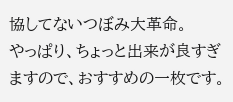協してないつぼみ大革命。
やっぱり、ちょっと出来が良すぎますので、おすすめの一枚です。